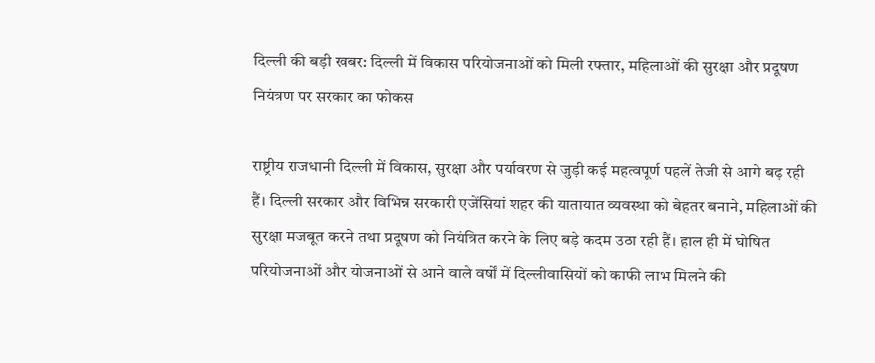दिल्ली की बड़ी खबर: दिल्ली में विकास परियोजनाओं को मिली रफ्तार, महिलाओं की सुरक्षा और प्रदूषण नियंत्रण पर सरकार का फोकस

राष्ट्रीय राजधानी दिल्ली में विकास, सुरक्षा और पर्यावरण से जुड़ी कई महत्वपूर्ण पहलें तेजी से आगे बढ़ रही हैं। दिल्ली सरकार और विभिन्न सरकारी एजेंसियां शहर की यातायात व्यवस्था को बेहतर बनाने, महिलाओं की सुरक्षा मजबूत करने तथा प्रदूषण को नियंत्रित करने के लिए बड़े कदम उठा रही हैं। हाल ही में घोषित परियोजनाओं और योजनाओं से आने वाले वर्षों में दिल्लीवासियों को काफी लाभ मिलने की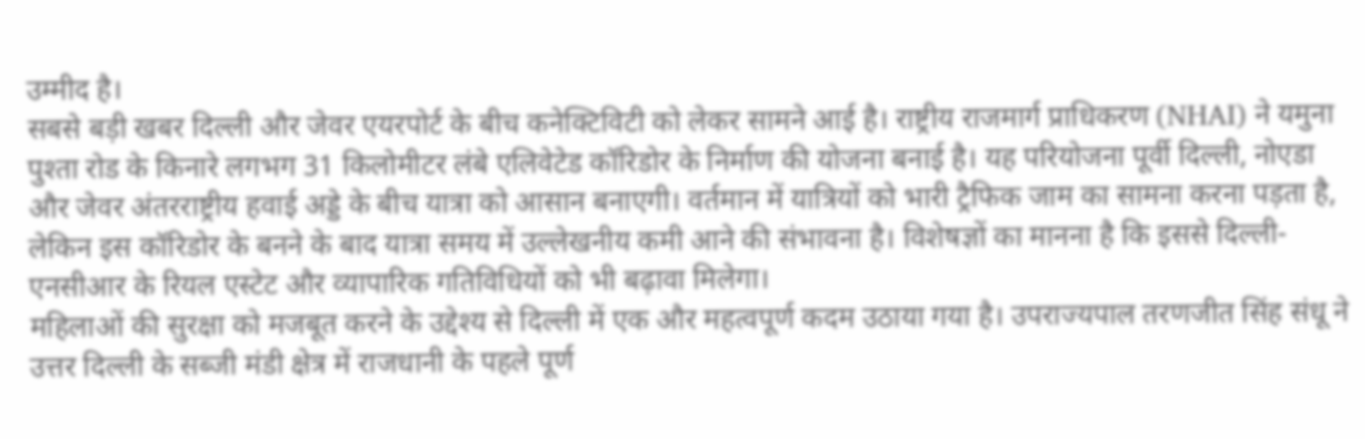उम्मीद है।
सबसे बड़ी खबर दिल्ली और जेवर एयरपोर्ट के बीच कनेक्टिविटी को लेकर सामने आई है। राष्ट्रीय राजमार्ग प्राधिकरण (NHAI) ने यमुना पुश्ता रोड के किनारे लगभग 31 किलोमीटर लंबे एलिवेटेड कॉरिडोर के निर्माण की योजना बनाई है। यह परियोजना पूर्वी दिल्ली, नोएडा और जेवर अंतरराष्ट्रीय हवाई अड्डे के बीच यात्रा को आसान बनाएगी। वर्तमान में यात्रियों को भारी ट्रैफिक जाम का सामना करना पड़ता है, लेकिन इस कॉरिडोर के बनने के बाद यात्रा समय में उल्लेखनीय कमी आने की संभावना है। विशेषज्ञों का मानना है कि इससे दिल्ली-एनसीआर के रियल एस्टेट और व्यापारिक गतिविधियों को भी बढ़ावा मिलेगा।
महिलाओं की सुरक्षा को मजबूत करने के उद्देश्य से दिल्ली में एक और महत्वपूर्ण कदम उठाया गया है। उपराज्यपाल तरणजीत सिंह संधू ने उत्तर दिल्ली के सब्जी मंडी क्षेत्र में राजधानी के पहले पूर्ण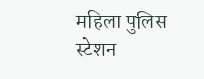महिला पुलिस स्टेशन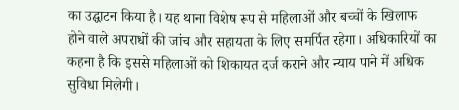का उद्घाटन किया है। यह थाना विशेष रूप से महिलाओं और बच्चों के खिलाफ होने वाले अपराधों की जांच और सहायता के लिए समर्पित रहेगा। अधिकारियों का कहना है कि इससे महिलाओं को शिकायत दर्ज कराने और न्याय पाने में अधिक सुविधा मिलेगी।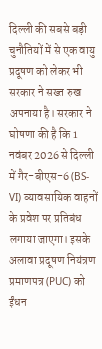दिल्ली की सबसे बड़ी चुनौतियों में से एक वायु प्रदूषण को लेकर भी सरकार ने सख्त रुख अपनाया है। सरकार ने घोषणा की है कि 1 नवंबर 2026 से दिल्ली में गैर-बीएस-6 (BS-VI) व्यावसायिक वाहनों के प्रवेश पर प्रतिबंध लगाया जाएगा। इसके अलावा प्रदूषण नियंत्रण प्रमाणपत्र (PUC) को ईंधन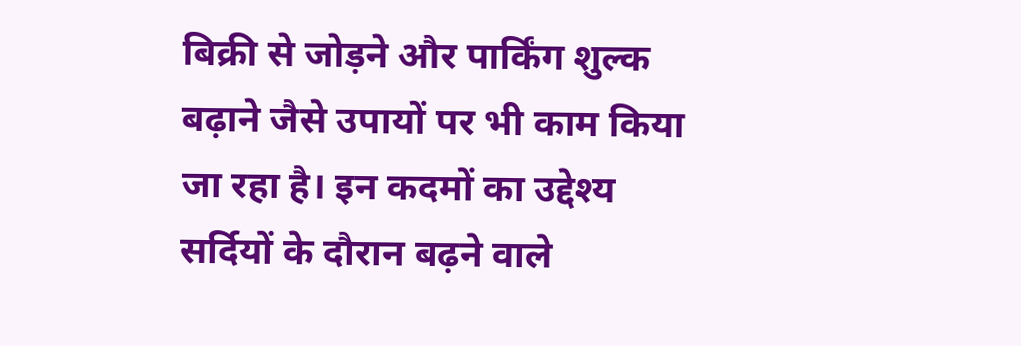बिक्री से जोड़ने और पार्किंग शुल्क बढ़ाने जैसे उपायों पर भी काम किया जा रहा है। इन कदमों का उद्देश्य सर्दियों के दौरान बढ़ने वाले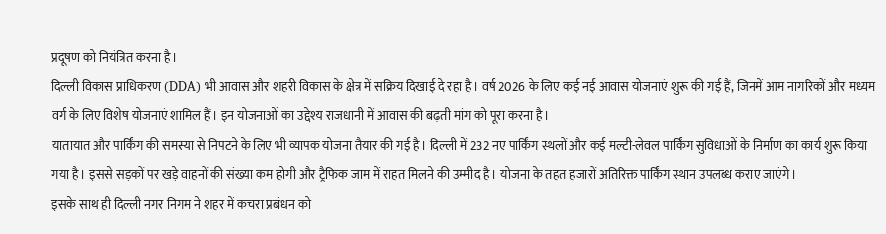प्रदूषण को नियंत्रित करना है।
दिल्ली विकास प्राधिकरण (DDA) भी आवास और शहरी विकास के क्षेत्र में सक्रिय दिखाई दे रहा है। वर्ष 2026 के लिए कई नई आवास योजनाएं शुरू की गई हैं, जिनमें आम नागरिकों और मध्यम वर्ग के लिए विशेष योजनाएं शामिल हैं। इन योजनाओं का उद्देश्य राजधानी में आवास की बढ़ती मांग को पूरा करना है।
यातायात और पार्किंग की समस्या से निपटने के लिए भी व्यापक योजना तैयार की गई है। दिल्ली में 232 नए पार्किंग स्थलों और कई मल्टी-लेवल पार्किंग सुविधाओं के निर्माण का कार्य शुरू किया गया है। इससे सड़कों पर खड़े वाहनों की संख्या कम होगी और ट्रैफिक जाम में राहत मिलने की उम्मीद है। योजना के तहत हजारों अतिरिक्त पार्किंग स्थान उपलब्ध कराए जाएंगे।
इसके साथ ही दिल्ली नगर निगम ने शहर में कचरा प्रबंधन को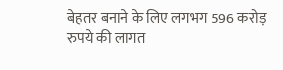बेहतर बनाने के लिए लगभग 596 करोड़ रुपये की लागत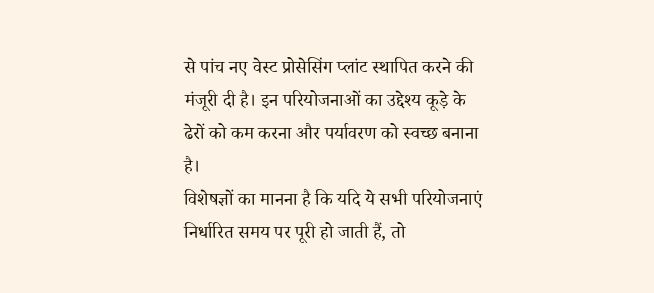से पांच नए वेस्ट प्रोसेसिंग प्लांट स्थापित करने की मंजूरी दी है। इन परियोजनाओं का उद्देश्य कूड़े के ढेरों को कम करना और पर्यावरण को स्वच्छ बनाना है।
विशेषज्ञों का मानना है कि यदि ये सभी परियोजनाएं निर्धारित समय पर पूरी हो जाती हैं, तो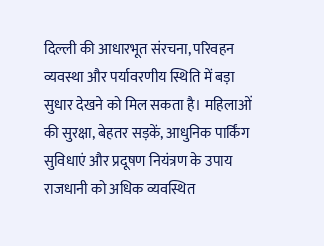दिल्ली की आधारभूत संरचना, परिवहन व्यवस्था और पर्यावरणीय स्थिति में बड़ा सुधार देखने को मिल सकता है। महिलाओं की सुरक्षा, बेहतर सड़कें, आधुनिक पार्किंग सुविधाएं और प्रदूषण नियंत्रण के उपाय राजधानी को अधिक व्यवस्थित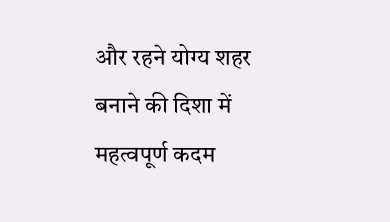और रहने योग्य शहर बनाने की दिशा में महत्वपूर्ण कदम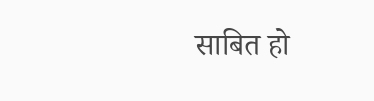साबित हो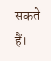सकते हैं।